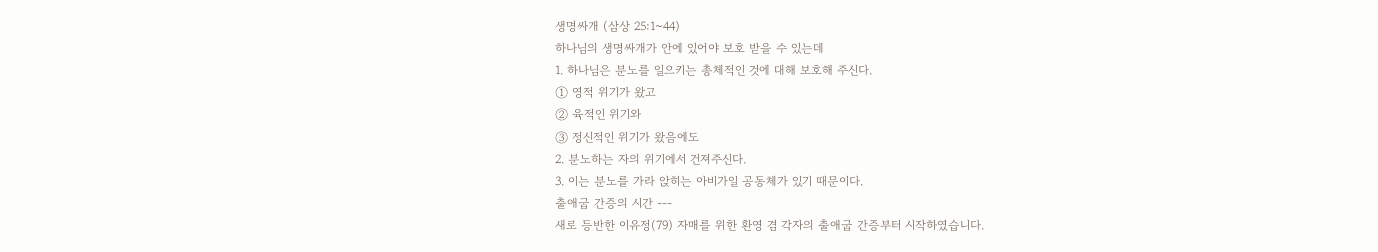생명싸개 (삼상 25:1~44)
하나님의 생명싸개가 안에 있어야 보호 받을 수 있는데
1. 하나님은 분노를 일으키는 총체적인 것에 대해 보호해 주신다.
① 영적 위기가 왔고
② 육적인 위기와
③ 정신적인 위기가 왔음에도
2. 분노하는 자의 위기에서 건져주신다.
3. 이는 분노를 가라 앉히는 아비가일 공동체가 있기 때문이다.
출애굽 간증의 시간 ---
새로 등반한 이유정(79) 자매를 위한 환영 겸 각자의 출애굽 간증부터 시작하였습니다.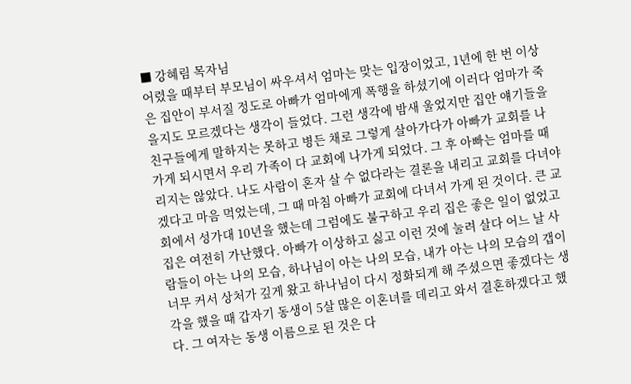■ 강혜림 목자님
어렸을 때부터 부모님이 싸우셔서 엄마는 맞는 입장이었고, 1년에 한 번 이상은 집안이 부서질 정도로 아빠가 엄마에게 폭행을 하셨기에 이러다 엄마가 죽을지도 모르겠다는 생각이 들었다. 그런 생각에 밤새 울었지만 집안 얘기들을 친구들에게 말하지는 못하고 병든 채로 그렇게 살아가다가 아빠가 교회를 나가게 되시면서 우리 가족이 다 교회에 나가게 되었다. 그 후 아빠는 엄마를 때리지는 않았다. 나도 사람이 혼자 살 수 없다라는 결론을 내리고 교회를 다녀야겠다고 마음 먹었는데, 그 때 마침 아빠가 교회에 다녀서 가게 된 것이다. 큰 교회에서 성가대 10년을 했는데 그럼에도 불구하고 우리 집은 좋은 일이 없었고 집은 여전히 가난했다. 아빠가 이상하고 싫고 이런 것에 눌려 살다 어느 날 사람들이 아는 나의 모습, 하나님이 아는 나의 모습, 내가 아는 나의 모습의 갭이 너무 커서 상처가 깊게 왔고 하나님이 다시 정화되게 해 주셨으면 좋겠다는 생각을 했을 때 갑자기 동생이 5살 많은 이혼녀를 데리고 와서 결혼하겠다고 했다. 그 여자는 동생 이름으로 된 것은 다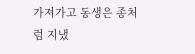가져가고 동생은 종처럼 지냈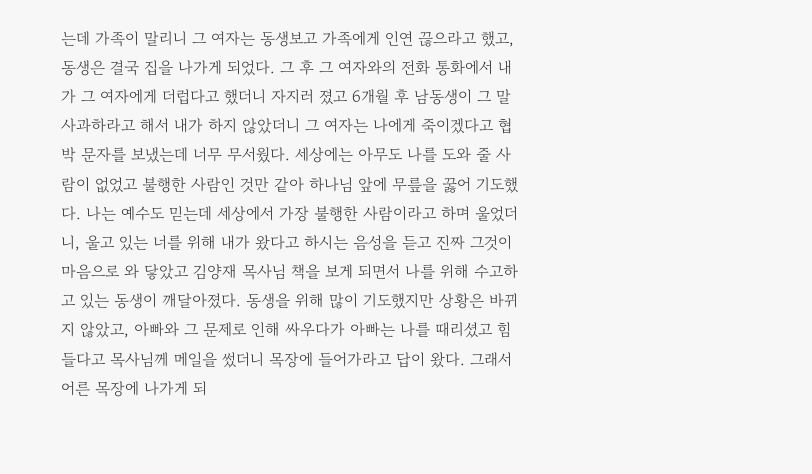는데 가족이 말리니 그 여자는 동생보고 가족에게 인연 끊으라고 했고, 동생은 결국 집을 나가게 되었다. 그 후 그 여자와의 전화 통화에서 내가 그 여자에게 더럽다고 했더니 자지러 졌고 6개월 후 남동생이 그 말 사과하라고 해서 내가 하지 않았더니 그 여자는 나에게 죽이겠다고 협박 문자를 보냈는데 너무 무서웠다. 세상에는 아무도 나를 도와 줄 사람이 없었고 불행한 사람인 것만 같아 하나님 앞에 무릎을 꿇어 기도했다. 나는 예수도 믿는데 세상에서 가장 불행한 사람이라고 하며 울었더니, 울고 있는 너를 위해 내가 왔다고 하시는 음성을 듣고 진짜 그것이 마음으로 와 닿았고 김양재 목사님 책을 보게 되면서 나를 위해 수고하고 있는 동생이 깨달아졌다. 동생을 위해 많이 기도했지만 상황은 바뀌지 않았고, 아빠와 그 문제로 인해 싸우다가 아빠는 나를 때리셨고 힘들다고 목사님께 메일을 썼더니 목장에 들어가라고 답이 왔다. 그래서 어른 목장에 나가게 되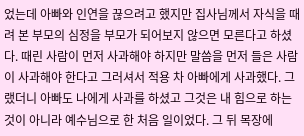었는데 아빠와 인연을 끊으려고 했지만 집사님께서 자식을 때려 본 부모의 심정을 부모가 되어보지 않으면 모른다고 하셨다. 때린 사람이 먼저 사과해야 하지만 말씀을 먼저 들은 사람이 사과해야 한다고 그러셔서 적용 차 아빠에게 사과했다. 그랬더니 아빠도 나에게 사과를 하셨고 그것은 내 힘으로 하는 것이 아니라 예수님으로 한 처음 일이었다. 그 뒤 목장에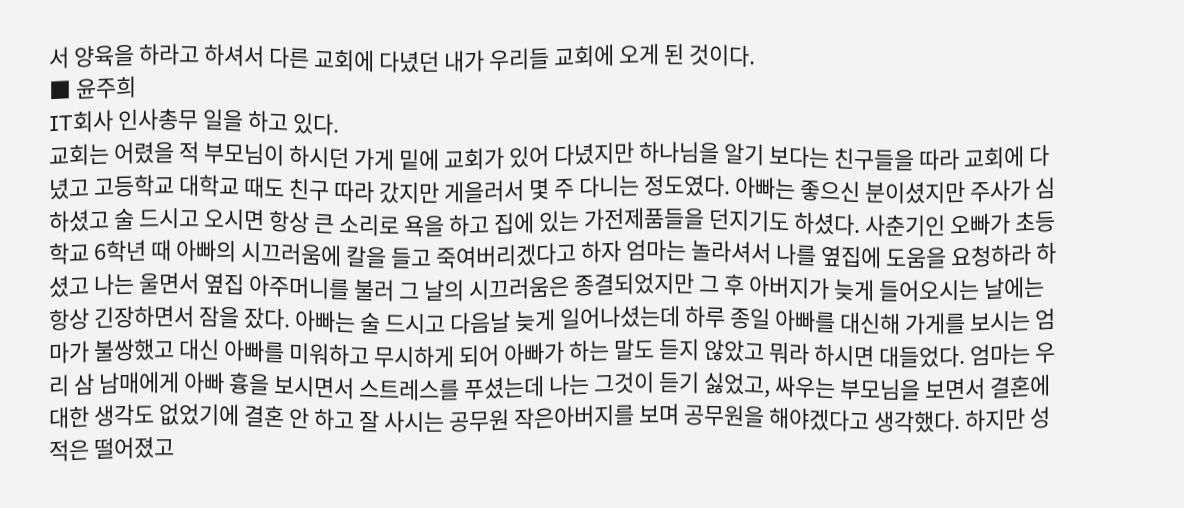서 양육을 하라고 하셔서 다른 교회에 다녔던 내가 우리들 교회에 오게 된 것이다.
■ 윤주희
IT회사 인사총무 일을 하고 있다.
교회는 어렸을 적 부모님이 하시던 가게 밑에 교회가 있어 다녔지만 하나님을 알기 보다는 친구들을 따라 교회에 다녔고 고등학교 대학교 때도 친구 따라 갔지만 게을러서 몇 주 다니는 정도였다. 아빠는 좋으신 분이셨지만 주사가 심하셨고 술 드시고 오시면 항상 큰 소리로 욕을 하고 집에 있는 가전제품들을 던지기도 하셨다. 사춘기인 오빠가 초등학교 6학년 때 아빠의 시끄러움에 칼을 들고 죽여버리겠다고 하자 엄마는 놀라셔서 나를 옆집에 도움을 요청하라 하셨고 나는 울면서 옆집 아주머니를 불러 그 날의 시끄러움은 종결되었지만 그 후 아버지가 늦게 들어오시는 날에는 항상 긴장하면서 잠을 잤다. 아빠는 술 드시고 다음날 늦게 일어나셨는데 하루 종일 아빠를 대신해 가게를 보시는 엄마가 불쌍했고 대신 아빠를 미워하고 무시하게 되어 아빠가 하는 말도 듣지 않았고 뭐라 하시면 대들었다. 엄마는 우리 삼 남매에게 아빠 흉을 보시면서 스트레스를 푸셨는데 나는 그것이 듣기 싫었고, 싸우는 부모님을 보면서 결혼에 대한 생각도 없었기에 결혼 안 하고 잘 사시는 공무원 작은아버지를 보며 공무원을 해야겠다고 생각했다. 하지만 성적은 떨어졌고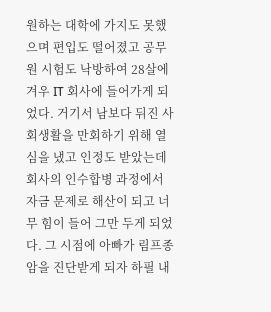원하는 대학에 가지도 못했으며 편입도 떨어졌고 공무원 시험도 낙방하여 28살에 겨우 IT 회사에 들어가게 되었다. 거기서 남보다 뒤진 사회생활을 만회하기 위해 열심을 냈고 인정도 받았는데 회사의 인수합병 과정에서 자금 문제로 해산이 되고 너무 힘이 들어 그만 두게 되었다. 그 시점에 아빠가 림프종 암을 진단받게 되자 하필 내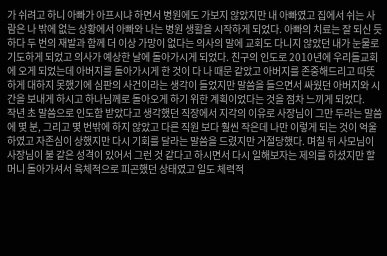가 쉬려고 하니 아빠가 아프시냐 하면서 병원에도 가보지 않았지만 내 아빠였고 집에서 쉬는 사람은 나 밖에 없는 상황에서 아빠와 나는 병원 생활을 시작하게 되었다. 아빠의 치료는 잘 되신 듯 하다 두 번의 재발과 함께 더 이상 가망이 없다는 의사의 말에 교회도 다니지 않았던 내가 눈물로 기도하게 되었고 의사가 예상한 날에 돌아가시게 되었다. 친구의 인도로 2010년에 우리들교회에 오게 되었는데 아버지를 돌아가시게 한 것이 다 나 때문 같았고 아버지를 존중해드리고 따뜻하게 대하지 못했기에 심판의 사건이라는 생각이 들었지만 말씀을 들으면서 싸웠던 아버지와 시간을 보내게 하시고 하나님께로 돌아오게 하기 위한 계획이었다는 것을 점차 느끼게 되었다.
작년 초 말씀으로 인도함 받았다고 생각했던 직장에서 지각의 이유로 사장님이 그만 두라는 말씀에 몇 분, 그리고 몇 번밖에 하지 않았고 다른 직원 보다 훨씬 작은데 나만 이렇게 되는 것이 억울하였고 자존심이 상했지만 다시 기회를 달라는 말씀을 드렸지만 거절당했다. 며칠 뒤 사모님이 사장님이 불 같은 성격이 있어서 그런 것 같다고 하시면서 다시 일해보자는 제의를 하셨지만 할머니 돌아가셔서 육체적으로 피곤했던 상태였고 일도 체력적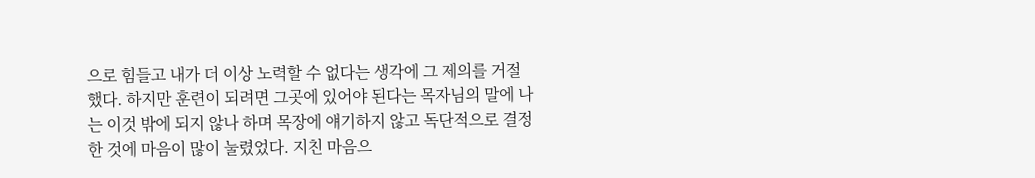으로 힘들고 내가 더 이상 노력할 수 없다는 생각에 그 제의를 거절했다. 하지만 훈련이 되려면 그곳에 있어야 된다는 목자님의 말에 나는 이것 밖에 되지 않나 하며 목장에 얘기하지 않고 독단적으로 결정한 것에 마음이 많이 눌렸었다. 지친 마음으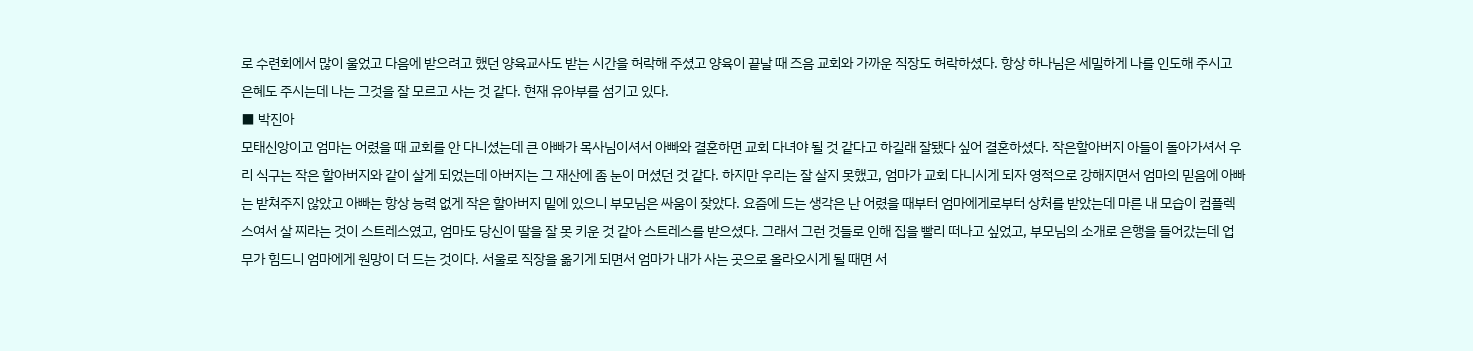로 수련회에서 많이 울었고 다음에 받으려고 했던 양육교사도 받는 시간을 허락해 주셨고 양육이 끝날 때 즈음 교회와 가까운 직장도 허락하셨다. 항상 하나님은 세밀하게 나를 인도해 주시고 은혜도 주시는데 나는 그것을 잘 모르고 사는 것 같다. 현재 유아부를 섬기고 있다.
■ 박진아
모태신앙이고 엄마는 어렸을 때 교회를 안 다니셨는데 큰 아빠가 목사님이셔서 아빠와 결혼하면 교회 다녀야 될 것 같다고 하길래 잘됐다 싶어 결혼하셨다. 작은할아버지 아들이 돌아가셔서 우리 식구는 작은 할아버지와 같이 살게 되었는데 아버지는 그 재산에 좀 눈이 머셨던 것 같다. 하지만 우리는 잘 살지 못했고, 엄마가 교회 다니시게 되자 영적으로 강해지면서 엄마의 믿음에 아빠는 받쳐주지 않았고 아빠는 항상 능력 없게 작은 할아버지 밑에 있으니 부모님은 싸움이 잦았다. 요즘에 드는 생각은 난 어렸을 때부터 엄마에게로부터 상처를 받았는데 마른 내 모습이 컴플렉스여서 살 찌라는 것이 스트레스였고, 엄마도 당신이 딸을 잘 못 키운 것 같아 스트레스를 받으셨다. 그래서 그런 것들로 인해 집을 빨리 떠나고 싶었고, 부모님의 소개로 은행을 들어갔는데 업무가 힘드니 엄마에게 원망이 더 드는 것이다. 서울로 직장을 옮기게 되면서 엄마가 내가 사는 곳으로 올라오시게 될 때면 서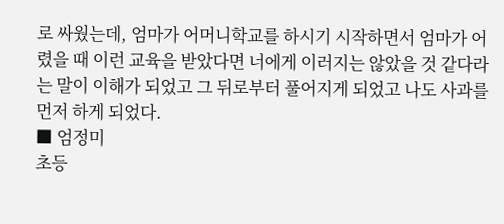로 싸웠는데, 엄마가 어머니학교를 하시기 시작하면서 엄마가 어렸을 때 이런 교육을 받았다면 너에게 이러지는 않았을 것 같다라는 말이 이해가 되었고 그 뒤로부터 풀어지게 되었고 나도 사과를 먼저 하게 되었다.
■ 엄정미
초등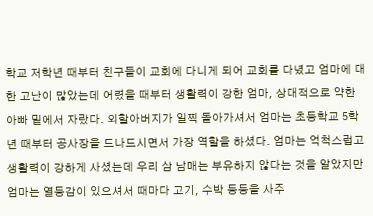학교 저학년 때부터 친구들이 교회에 다니게 되어 교회를 다녔고 엄마에 대한 고난이 많았는데 어렸을 때부터 생활력이 강한 엄마, 상대적으로 약한 아빠 밑에서 자랐다. 외할아버지가 일찍 돌아가셔서 엄마는 초등학교 5학년 때부터 공사장을 드나드시면서 가장 역할을 하셨다. 엄마는 억척스럽고 생활력이 강하게 사셨는데 우리 삼 남매는 부유하지 않다는 것을 알았지만 엄마는 열등감이 있으셔서 때마다 고기, 수박 등등을 사주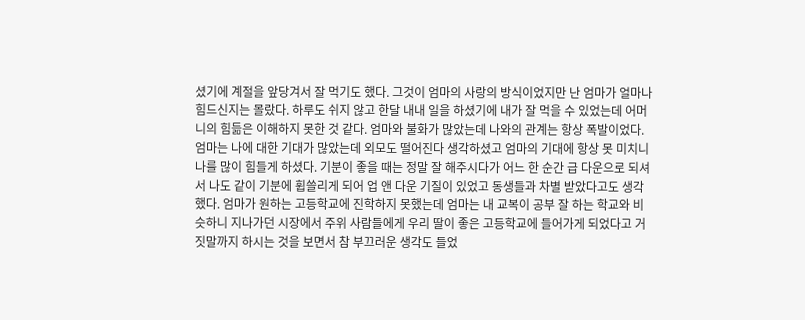셨기에 계절을 앞당겨서 잘 먹기도 했다. 그것이 엄마의 사랑의 방식이었지만 난 엄마가 얼마나 힘드신지는 몰랐다. 하루도 쉬지 않고 한달 내내 일을 하셨기에 내가 잘 먹을 수 있었는데 어머니의 힘듦은 이해하지 못한 것 같다. 엄마와 불화가 많았는데 나와의 관계는 항상 폭발이었다. 엄마는 나에 대한 기대가 많았는데 외모도 떨어진다 생각하셨고 엄마의 기대에 항상 못 미치니 나를 많이 힘들게 하셨다. 기분이 좋을 때는 정말 잘 해주시다가 어느 한 순간 급 다운으로 되셔서 나도 같이 기분에 휩쓸리게 되어 업 앤 다운 기질이 있었고 동생들과 차별 받았다고도 생각했다. 엄마가 원하는 고등학교에 진학하지 못했는데 엄마는 내 교복이 공부 잘 하는 학교와 비슷하니 지나가던 시장에서 주위 사람들에게 우리 딸이 좋은 고등학교에 들어가게 되었다고 거짓말까지 하시는 것을 보면서 참 부끄러운 생각도 들었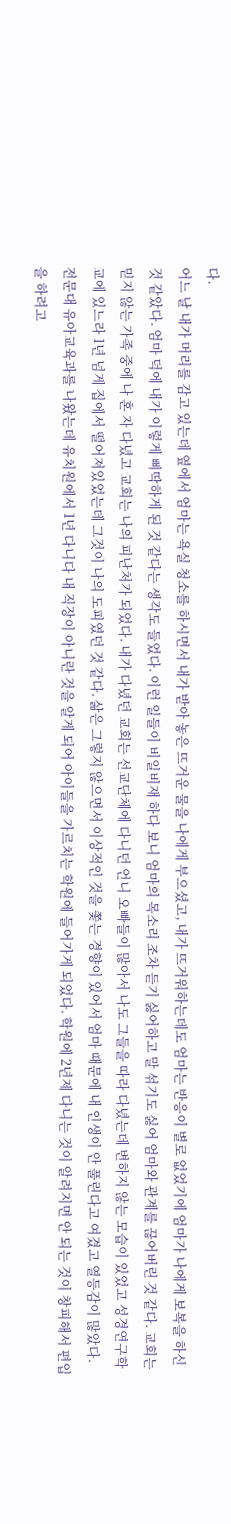다.
어느 날 내가 머리를 감고 있는데 옆에서 엄마는 욕실 청소를 하시면서 내가 받아 놓은 뜨거운 물을 나에게 부으셨고, 내가 뜨거워하는데도 엄마는 반응이 별로 없었기에 엄마가 나에게 보복을 하신 것 같았다. 엄마 덕에 내가 이렇게 삐딱하게 된 것 같다는 생각도 들었다. 이런 일들이 비일비재 하다 보니 엄마의 목소리 조차 듣기 싫어하고 말 섞기도 싫어 엄마와 관계를 끊어버린 것 같다. 교회는 믿지 않는 가족 중에 나 혼 자 다녔고 교회는 나의 피난처가 되었다. 내가 다녔던 교회는 선교단체에 다니던 언니 오빠들이 많아서 나도 그들을 따라 다녔는데 변하지 않는 모습이 있었고 성경연구학교에 있느라 1년 넘게 집에서 떨어져있었는데 그것이 나의 도피였던 것 같다. 삶은 그렇지 않으면서 이상적인 것을 쫓는 경향이 있어서 엄마 때문에 내 인생이 안 풀린다고 여겼고 열등감이 많았다. 전문대 유아교육과를 나왔는데 유치원에서 1년 다니다 내 직장이 아니란 것을 알게 되어 아이들을 가르치는 학원에 들어가게 되었다. 학원에 2년제 다니는 것이 알려지면 안 되는 것이 창피해서 편입을 하려고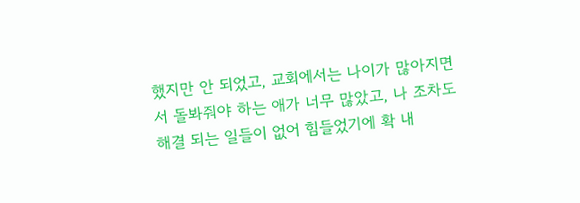했지만 안 되었고, 교회에서는 나이가 많아지면서 돌봐줘야 하는 애가 너무 많았고, 나 조차도 해결 되는 일들이 없어 힘들었기에 확 내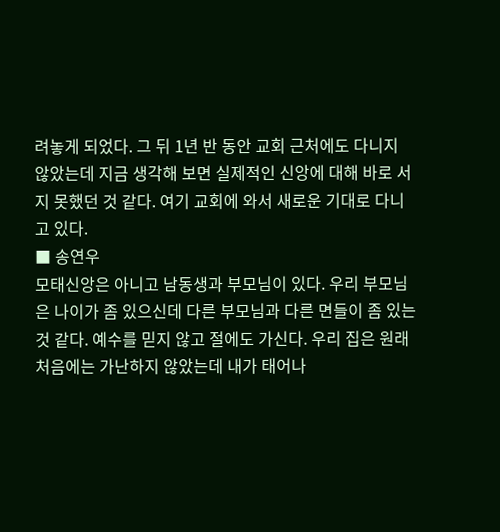려놓게 되었다. 그 뒤 1년 반 동안 교회 근처에도 다니지 않았는데 지금 생각해 보면 실제적인 신앙에 대해 바로 서지 못했던 것 같다. 여기 교회에 와서 새로운 기대로 다니고 있다.
■ 송연우
모태신앙은 아니고 남동생과 부모님이 있다. 우리 부모님은 나이가 좀 있으신데 다른 부모님과 다른 면들이 좀 있는 것 같다. 예수를 믿지 않고 절에도 가신다. 우리 집은 원래 처음에는 가난하지 않았는데 내가 태어나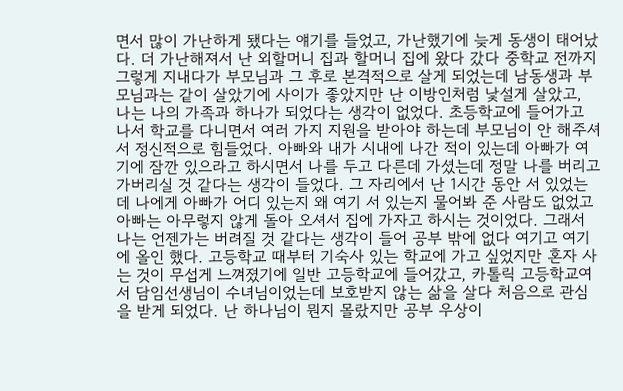면서 많이 가난하게 됐다는 얘기를 들었고, 가난했기에 늦게 동생이 태어났다. 더 가난해져서 난 외할머니 집과 할머니 집에 왔다 갔다 중학교 전까지 그렇게 지내다가 부모님과 그 후로 본격적으로 살게 되었는데 남동생과 부모님과는 같이 살았기에 사이가 좋았지만 난 이방인처럼 낯설게 살았고, 나는 나의 가족과 하나가 되었다는 생각이 없었다. 초등학교에 들어가고 나서 학교를 다니면서 여러 가지 지원을 받아야 하는데 부모님이 안 해주셔서 정신적으로 힘들었다. 아빠와 내가 시내에 나간 적이 있는데 아빠가 여기에 잠깐 있으라고 하시면서 나를 두고 다른데 가셨는데 정말 나를 버리고 가버리실 것 같다는 생각이 들었다. 그 자리에서 난 1시간 동안 서 있었는데 나에게 아빠가 어디 있는지 왜 여기 서 있는지 물어봐 준 사람도 없었고 아빠는 아무렇지 않게 돌아 오셔서 집에 가자고 하시는 것이었다. 그래서 나는 언젠가는 버려질 것 같다는 생각이 들어 공부 밖에 없다 여기고 여기에 올인 했다. 고등학교 때부터 기숙사 있는 학교에 가고 싶었지만 혼자 사는 것이 무섭게 느껴졌기에 일반 고등학교에 들어갔고, 카톨릭 고등학교여서 담임선생님이 수녀님이었는데 보호받지 않는 삶을 살다 처음으로 관심을 받게 되었다. 난 하나님이 뭔지 몰랐지만 공부 우상이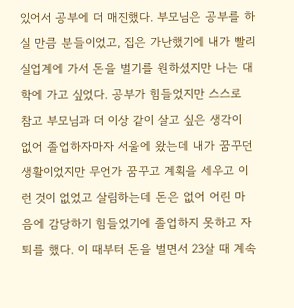있어서 공부에 더 매진했다. 부모님은 공부를 하실 만큼 분들이었고, 집은 가난했기에 내가 빨리 실업계에 가서 돈을 벌기를 원하셨지만 나는 대학에 가고 싶었다. 공부가 힘들었지만 스스로 참고 부모님과 더 이상 같이 살고 싶은 생각이 없어 졸업하자마자 서울에 왔는데 내가 꿈꾸던 생활이었지만 무언가 꿈꾸고 계획을 세우고 이런 것이 없었고 살림하는데 돈은 없어 어린 마음에 감당하기 힘들었기에 졸업하지 못하고 자퇴를 했다. 이 때부터 돈을 벌면서 23살 때 계속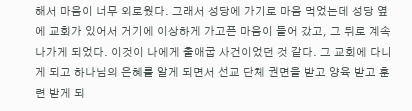해서 마음이 너무 외로웠다. 그래서 성당에 가기로 마음 먹었는데 성당 옆에 교회가 있어서 거기에 이상하게 가고픈 마음이 들어 갔고, 그 뒤로 계속 나가게 되었다. 이것이 나에게 출애굽 사건이었던 것 같다. 그 교회에 다니게 되고 하나님의 은혜를 알게 되면서 선교 단체 권면을 받고 양육 받고 훈련 받게 되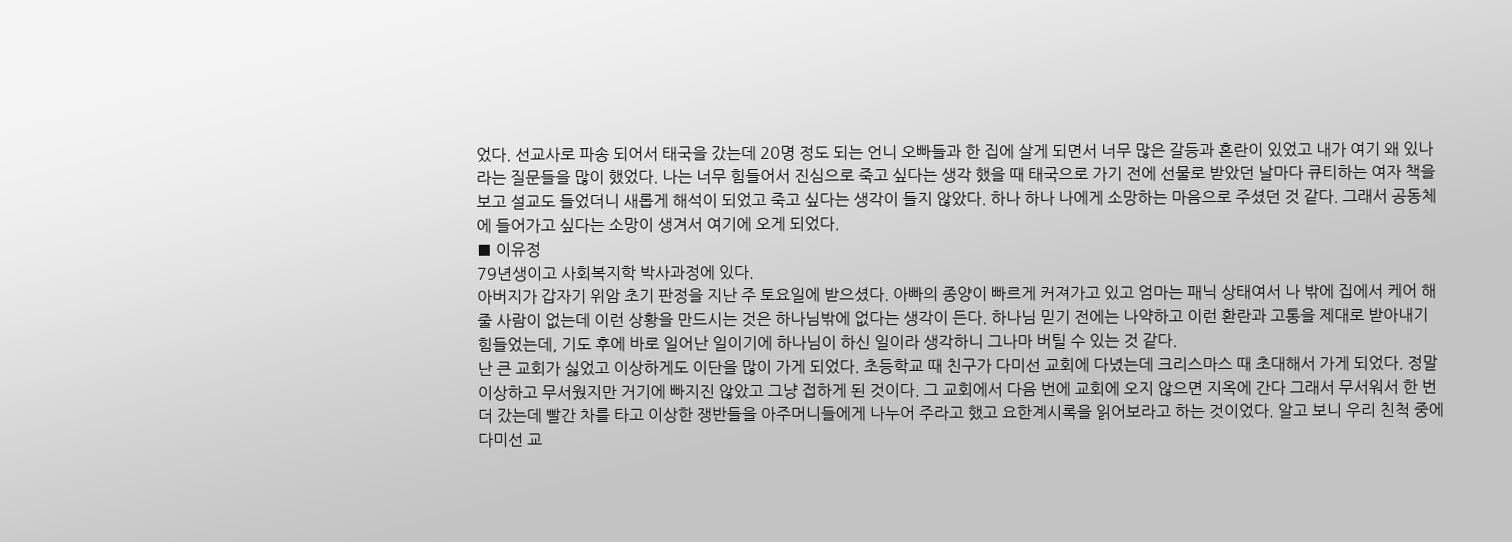었다. 선교사로 파송 되어서 태국을 갔는데 20명 정도 되는 언니 오빠들과 한 집에 살게 되면서 너무 많은 갈등과 혼란이 있었고 내가 여기 왜 있나 라는 질문들을 많이 했었다. 나는 너무 힘들어서 진심으로 죽고 싶다는 생각 했을 때 태국으로 가기 전에 선물로 받았던 날마다 큐티하는 여자 책을 보고 설교도 들었더니 새롭게 해석이 되었고 죽고 싶다는 생각이 들지 않았다. 하나 하나 나에게 소망하는 마음으로 주셨던 것 같다. 그래서 공동체에 들어가고 싶다는 소망이 생겨서 여기에 오게 되었다.
■ 이유정
79년생이고 사회복지학 박사과정에 있다.
아버지가 갑자기 위암 초기 판정을 지난 주 토요일에 받으셨다. 아빠의 종양이 빠르게 커져가고 있고 엄마는 패닉 상태여서 나 밖에 집에서 케어 해 줄 사람이 없는데 이런 상황을 만드시는 것은 하나님밖에 없다는 생각이 든다. 하나님 믿기 전에는 나약하고 이런 환란과 고통을 제대로 받아내기 힘들었는데, 기도 후에 바로 일어난 일이기에 하나님이 하신 일이라 생각하니 그나마 버틸 수 있는 것 같다.
난 큰 교회가 싫었고 이상하게도 이단을 많이 가게 되었다. 초등학교 때 친구가 다미선 교회에 다녔는데 크리스마스 때 초대해서 가게 되었다. 정말 이상하고 무서웠지만 거기에 빠지진 않았고 그냥 접하게 된 것이다. 그 교회에서 다음 번에 교회에 오지 않으면 지옥에 간다 그래서 무서워서 한 번 더 갔는데 빨간 차를 타고 이상한 쟁반들을 아주머니들에게 나누어 주라고 했고 요한계시록을 읽어보라고 하는 것이었다. 알고 보니 우리 친척 중에 다미선 교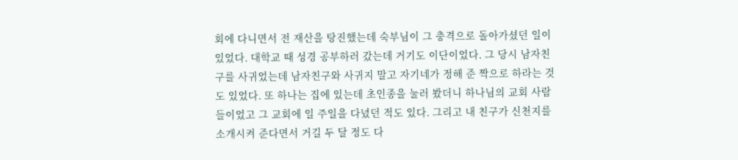회에 다니면서 전 재산을 탕진했는데 숙부님이 그 충격으로 돌아가셨던 일이 있었다. 대학교 때 성경 공부하러 갔는데 거기도 이단이었다. 그 당시 남자친구를 사귀었는데 남자친구와 사귀지 말고 자기네가 정해 준 짝으로 하라는 것도 있었다. 또 하나는 집에 있는데 초인종을 눌러 봤더니 하나님의 교회 사람들이었고 그 교회에 일 주일을 다녔던 적도 있다. 그리고 내 친구가 신천지를 소개시켜 준다면서 거길 두 달 정도 다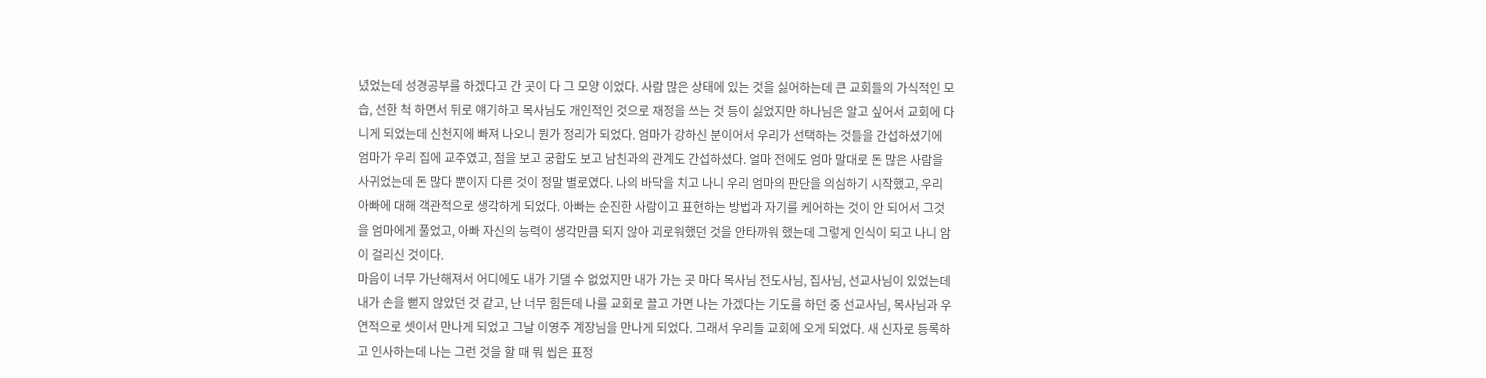녔었는데 성경공부를 하겠다고 간 곳이 다 그 모양 이었다. 사람 많은 상태에 있는 것을 싫어하는데 큰 교회들의 가식적인 모습, 선한 척 하면서 뒤로 얘기하고 목사님도 개인적인 것으로 재정을 쓰는 것 등이 싫었지만 하나님은 알고 싶어서 교회에 다니게 되었는데 신천지에 빠져 나오니 뭔가 정리가 되었다. 엄마가 강하신 분이어서 우리가 선택하는 것들을 간섭하셨기에 엄마가 우리 집에 교주였고, 점을 보고 궁합도 보고 남친과의 관계도 간섭하셨다. 얼마 전에도 엄마 말대로 돈 많은 사람을 사귀었는데 돈 많다 뿐이지 다른 것이 정말 별로였다. 나의 바닥을 치고 나니 우리 엄마의 판단을 의심하기 시작했고, 우리 아빠에 대해 객관적으로 생각하게 되었다. 아빠는 순진한 사람이고 표현하는 방법과 자기를 케어하는 것이 안 되어서 그것을 엄마에게 풀었고, 아빠 자신의 능력이 생각만큼 되지 않아 괴로워했던 것을 안타까워 했는데 그렇게 인식이 되고 나니 암이 걸리신 것이다.
마음이 너무 가난해져서 어디에도 내가 기댈 수 없었지만 내가 가는 곳 마다 목사님 전도사님, 집사님, 선교사님이 있었는데 내가 손을 뻗지 않았던 것 같고, 난 너무 힘든데 나를 교회로 끌고 가면 나는 가겠다는 기도를 하던 중 선교사님, 목사님과 우연적으로 셋이서 만나게 되었고 그날 이영주 계장님을 만나게 되었다. 그래서 우리들 교회에 오게 되었다. 새 신자로 등록하고 인사하는데 나는 그런 것을 할 때 뭐 씹은 표정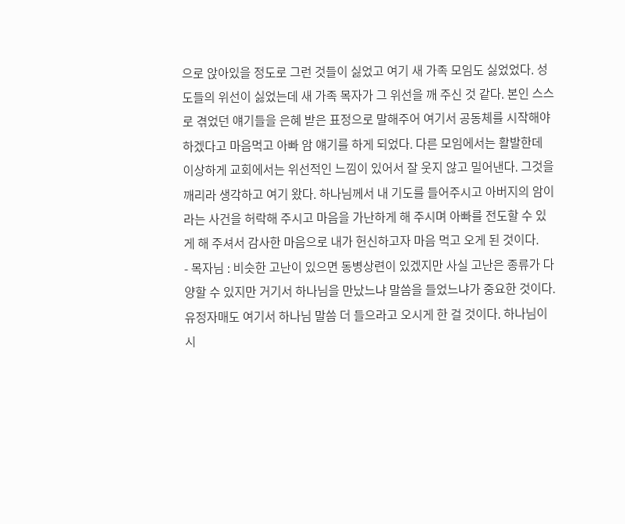으로 앉아있을 정도로 그런 것들이 싫었고 여기 새 가족 모임도 싫었었다. 성도들의 위선이 싫었는데 새 가족 목자가 그 위선을 깨 주신 것 같다. 본인 스스로 겪었던 얘기들을 은혜 받은 표정으로 말해주어 여기서 공동체를 시작해야 하겠다고 마음먹고 아빠 암 얘기를 하게 되었다. 다른 모임에서는 활발한데 이상하게 교회에서는 위선적인 느낌이 있어서 잘 웃지 않고 밀어낸다. 그것을 깨리라 생각하고 여기 왔다. 하나님께서 내 기도를 들어주시고 아버지의 암이라는 사건을 허락해 주시고 마음을 가난하게 해 주시며 아빠를 전도할 수 있게 해 주셔서 감사한 마음으로 내가 헌신하고자 마음 먹고 오게 된 것이다.
- 목자님 : 비슷한 고난이 있으면 동병상련이 있겠지만 사실 고난은 종류가 다양할 수 있지만 거기서 하나님을 만났느냐 말씀을 들었느냐가 중요한 것이다. 유정자매도 여기서 하나님 말씀 더 들으라고 오시게 한 걸 것이다. 하나님이 시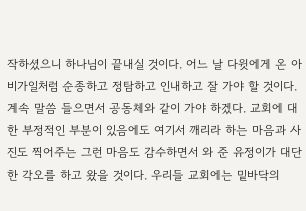작하셨으니 하나님이 끝내실 것이다. 어느 날 다윗에게 온 아비가일처럼 순종하고 정탐하고 인내하고 잘 가야 할 것이다. 계속 말씀 들으면서 공동체와 같이 가야 하겠다. 교회에 대한 부정적인 부분이 있음에도 여기서 깨리라 하는 마음과 사진도 찍어주는 그런 마음도 감수하면서 와 준 유정이가 대단한 각오를 하고 왔을 것이다. 우리들 교회에는 밑바닥의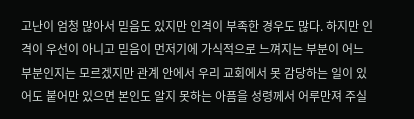고난이 엄청 많아서 믿음도 있지만 인격이 부족한 경우도 많다. 하지만 인격이 우선이 아니고 믿음이 먼저기에 가식적으로 느껴지는 부분이 어느 부분인지는 모르겠지만 관계 안에서 우리 교회에서 못 감당하는 일이 있어도 붙어만 있으면 본인도 알지 못하는 아픔을 성령께서 어루만져 주실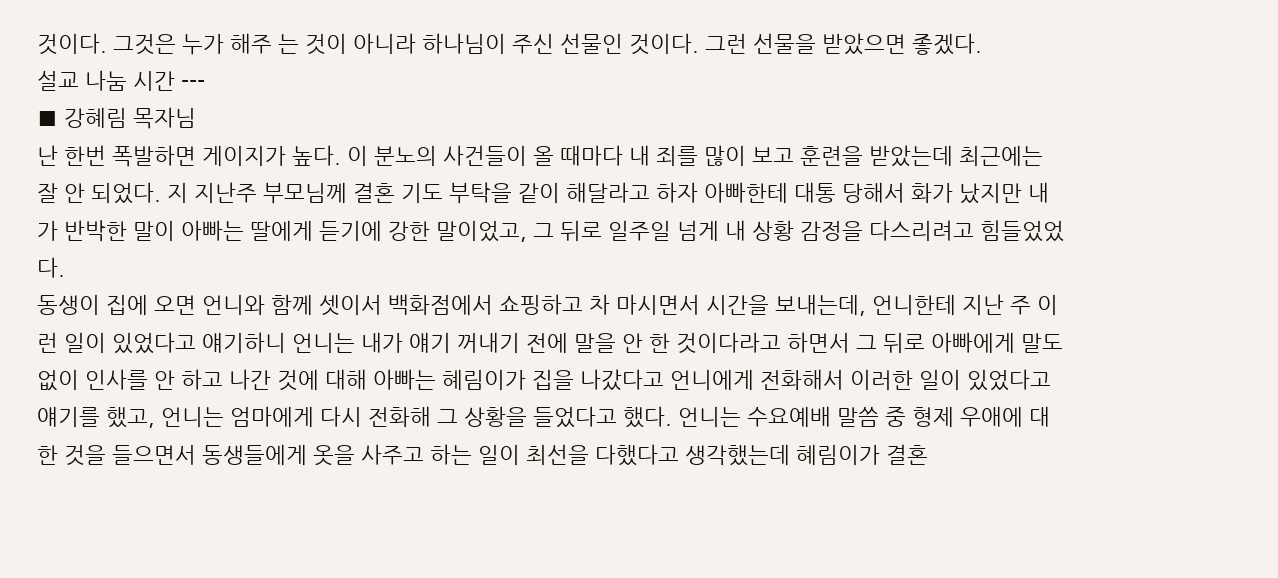것이다. 그것은 누가 해주 는 것이 아니라 하나님이 주신 선물인 것이다. 그런 선물을 받았으면 좋겠다.
설교 나눔 시간 ---
■ 강혜림 목자님
난 한번 폭발하면 게이지가 높다. 이 분노의 사건들이 올 때마다 내 죄를 많이 보고 훈련을 받았는데 최근에는 잘 안 되었다. 지 지난주 부모님께 결혼 기도 부탁을 같이 해달라고 하자 아빠한테 대통 당해서 화가 났지만 내가 반박한 말이 아빠는 딸에게 듣기에 강한 말이었고, 그 뒤로 일주일 넘게 내 상황 감정을 다스리려고 힘들었었다.
동생이 집에 오면 언니와 함께 셋이서 백화점에서 쇼핑하고 차 마시면서 시간을 보내는데, 언니한테 지난 주 이런 일이 있었다고 얘기하니 언니는 내가 얘기 꺼내기 전에 말을 안 한 것이다라고 하면서 그 뒤로 아빠에게 말도 없이 인사를 안 하고 나간 것에 대해 아빠는 혜림이가 집을 나갔다고 언니에게 전화해서 이러한 일이 있었다고 얘기를 했고, 언니는 엄마에게 다시 전화해 그 상황을 들었다고 했다. 언니는 수요예배 말씀 중 형제 우애에 대한 것을 들으면서 동생들에게 옷을 사주고 하는 일이 최선을 다했다고 생각했는데 혜림이가 결혼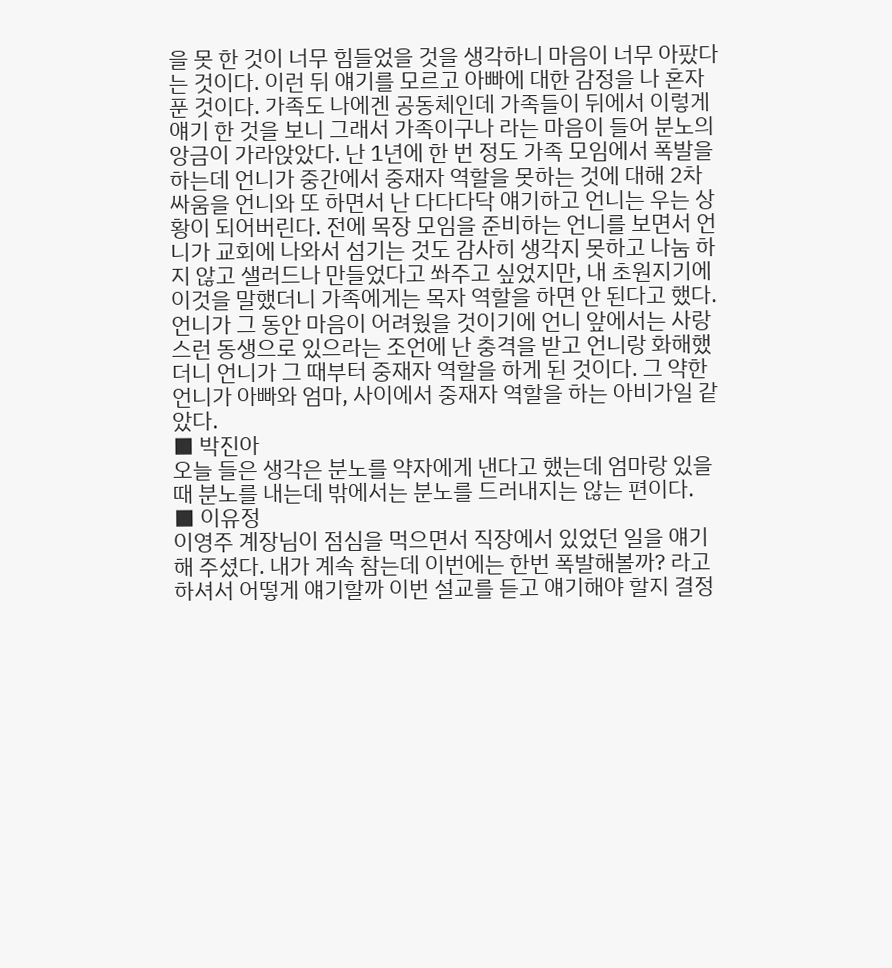을 못 한 것이 너무 힘들었을 것을 생각하니 마음이 너무 아팠다는 것이다. 이런 뒤 얘기를 모르고 아빠에 대한 감정을 나 혼자 푼 것이다. 가족도 나에겐 공동체인데 가족들이 뒤에서 이렇게 얘기 한 것을 보니 그래서 가족이구나 라는 마음이 들어 분노의 앙금이 가라앉았다. 난 1년에 한 번 정도 가족 모임에서 폭발을 하는데 언니가 중간에서 중재자 역할을 못하는 것에 대해 2차 싸움을 언니와 또 하면서 난 다다다닥 얘기하고 언니는 우는 상황이 되어버린다. 전에 목장 모임을 준비하는 언니를 보면서 언니가 교회에 나와서 섬기는 것도 감사히 생각지 못하고 나눔 하지 않고 샐러드나 만들었다고 쏴주고 싶었지만, 내 초원지기에 이것을 말했더니 가족에게는 목자 역할을 하면 안 된다고 했다. 언니가 그 동안 마음이 어려웠을 것이기에 언니 앞에서는 사랑스런 동생으로 있으라는 조언에 난 충격을 받고 언니랑 화해했더니 언니가 그 때부터 중재자 역할을 하게 된 것이다. 그 약한 언니가 아빠와 엄마, 사이에서 중재자 역할을 하는 아비가일 같았다.
■ 박진아
오늘 들은 생각은 분노를 약자에게 낸다고 했는데 엄마랑 있을 때 분노를 내는데 밖에서는 분노를 드러내지는 않는 편이다.
■ 이유정
이영주 계장님이 점심을 먹으면서 직장에서 있었던 일을 얘기해 주셨다. 내가 계속 참는데 이번에는 한번 폭발해볼까? 라고 하셔서 어떻게 얘기할까 이번 설교를 듣고 얘기해야 할지 결정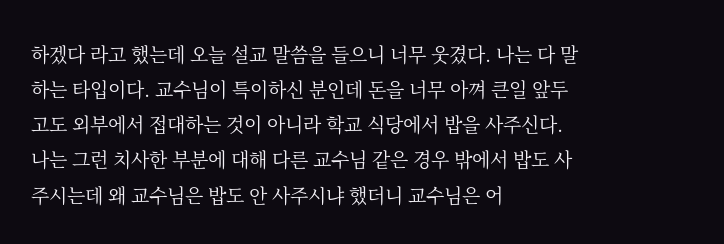하겠다 라고 했는데 오늘 설교 말씀을 들으니 너무 웃겼다. 나는 다 말하는 타입이다. 교수님이 특이하신 분인데 돈을 너무 아껴 큰일 앞두고도 외부에서 접대하는 것이 아니라 학교 식당에서 밥을 사주신다. 나는 그런 치사한 부분에 대해 다른 교수님 같은 경우 밖에서 밥도 사주시는데 왜 교수님은 밥도 안 사주시냐 했더니 교수님은 어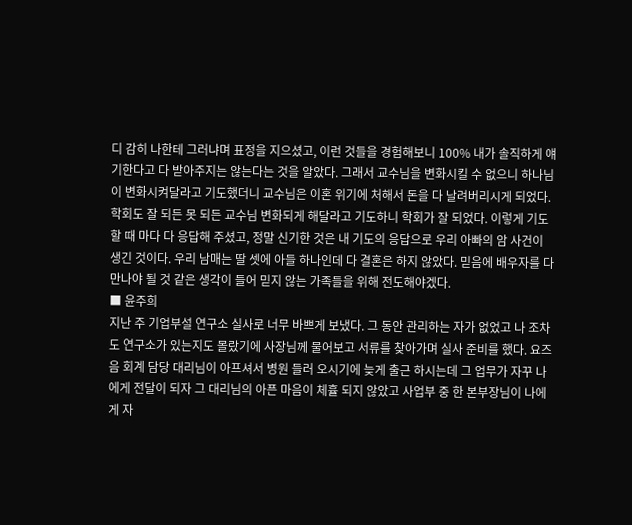디 감히 나한테 그러냐며 표정을 지으셨고, 이런 것들을 경험해보니 100% 내가 솔직하게 얘기한다고 다 받아주지는 않는다는 것을 알았다. 그래서 교수님을 변화시킬 수 없으니 하나님이 변화시켜달라고 기도했더니 교수님은 이혼 위기에 처해서 돈을 다 날려버리시게 되었다. 학회도 잘 되든 못 되든 교수님 변화되게 해달라고 기도하니 학회가 잘 되었다. 이렇게 기도할 때 마다 다 응답해 주셨고, 정말 신기한 것은 내 기도의 응답으로 우리 아빠의 암 사건이 생긴 것이다. 우리 남매는 딸 셋에 아들 하나인데 다 결혼은 하지 않았다. 믿음에 배우자를 다 만나야 될 것 같은 생각이 들어 믿지 않는 가족들을 위해 전도해야겠다.
■ 윤주희
지난 주 기업부설 연구소 실사로 너무 바쁘게 보냈다. 그 동안 관리하는 자가 없었고 나 조차도 연구소가 있는지도 몰랐기에 사장님께 물어보고 서류를 찾아가며 실사 준비를 했다. 요즈음 회계 담당 대리님이 아프셔서 병원 들러 오시기에 늦게 출근 하시는데 그 업무가 자꾸 나에게 전달이 되자 그 대리님의 아픈 마음이 체휼 되지 않았고 사업부 중 한 본부장님이 나에게 자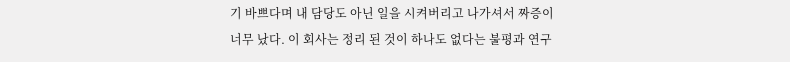기 바쁘다며 내 담당도 아닌 일을 시켜버리고 나가셔서 짜증이 너무 났다. 이 회사는 정리 된 것이 하나도 없다는 불평과 연구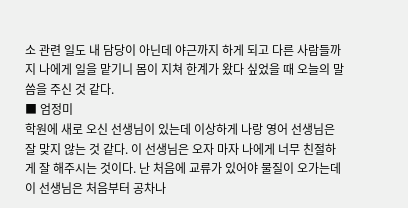소 관련 일도 내 담당이 아닌데 야근까지 하게 되고 다른 사람들까지 나에게 일을 맡기니 몸이 지쳐 한계가 왔다 싶었을 때 오늘의 말씀을 주신 것 같다.
■ 엄정미
학원에 새로 오신 선생님이 있는데 이상하게 나랑 영어 선생님은 잘 맞지 않는 것 같다. 이 선생님은 오자 마자 나에게 너무 친절하게 잘 해주시는 것이다. 난 처음에 교류가 있어야 물질이 오가는데 이 선생님은 처음부터 공차나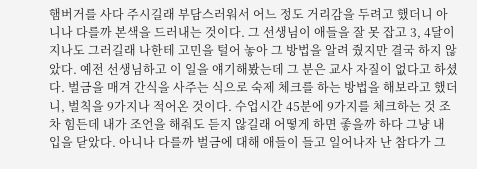햄버거를 사다 주시길래 부담스러워서 어느 정도 거리감을 두려고 했더니 아니나 다를까 본색을 드러내는 것이다. 그 선생님이 애들을 잘 못 잡고 3, 4달이 지나도 그러길래 나한테 고민을 털어 놓아 그 방법을 알려 줬지만 결국 하지 않았다. 예전 선생님하고 이 일을 얘기해봤는데 그 분은 교사 자질이 없다고 하셨다. 벌금을 매겨 간식을 사주는 식으로 숙제 체크를 하는 방법을 해보라고 했더니, 벌칙을 9가지나 적어온 것이다. 수업시간 45분에 9가지를 체크하는 것 조차 힘든데 내가 조언을 해줘도 듣지 않길래 어떻게 하면 좋을까 하다 그냥 내 입을 닫았다. 아니나 다를까 벌금에 대해 애들이 들고 일어나자 난 참다가 그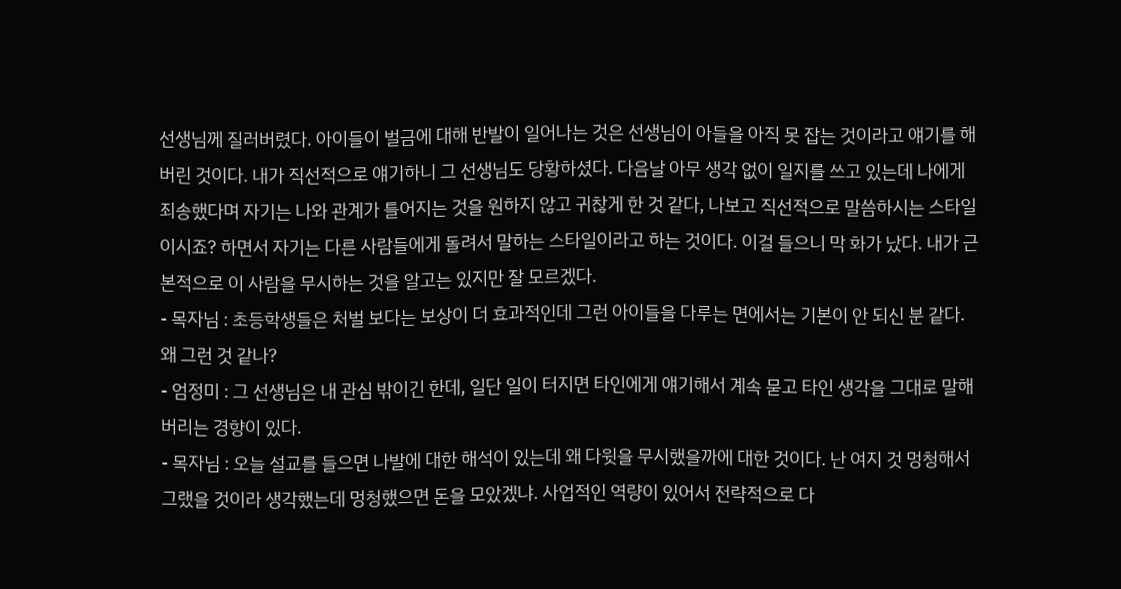선생님께 질러버렸다. 아이들이 벌금에 대해 반발이 일어나는 것은 선생님이 아들을 아직 못 잡는 것이라고 얘기를 해버린 것이다. 내가 직선적으로 얘기하니 그 선생님도 당황하셨다. 다음날 아무 생각 없이 일지를 쓰고 있는데 나에게 죄송했다며 자기는 나와 관계가 틀어지는 것을 원하지 않고 귀찮게 한 것 같다, 나보고 직선적으로 말씀하시는 스타일이시죠? 하면서 자기는 다른 사람들에게 돌려서 말하는 스타일이라고 하는 것이다. 이걸 들으니 막 화가 났다. 내가 근본적으로 이 사람을 무시하는 것을 알고는 있지만 잘 모르겠다.
- 목자님 : 초등학생들은 처벌 보다는 보상이 더 효과적인데 그런 아이들을 다루는 면에서는 기본이 안 되신 분 같다. 왜 그런 것 같나?
- 엄정미 : 그 선생님은 내 관심 밖이긴 한데, 일단 일이 터지면 타인에게 얘기해서 계속 묻고 타인 생각을 그대로 말해버리는 경향이 있다.
- 목자님 : 오늘 설교를 들으면 나발에 대한 해석이 있는데 왜 다윗을 무시했을까에 대한 것이다. 난 여지 것 멍청해서 그랬을 것이라 생각했는데 멍청했으면 돈을 모았겠냐. 사업적인 역량이 있어서 전략적으로 다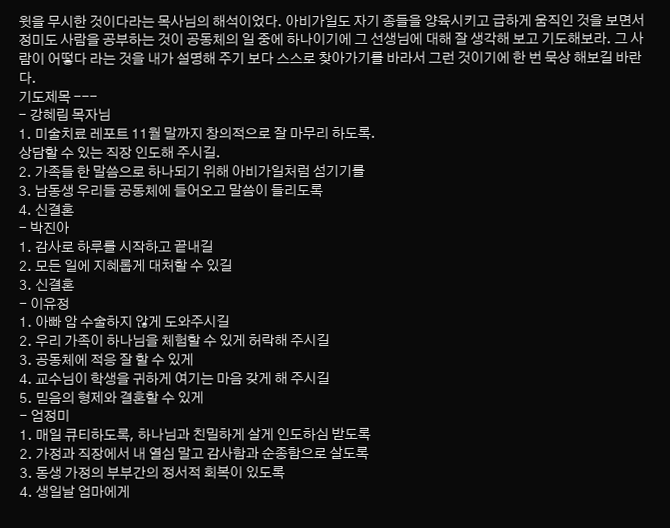윗을 무시한 것이다라는 목사님의 해석이었다. 아비가일도 자기 종들을 양육시키고 급하게 움직인 것을 보면서 정미도 사람을 공부하는 것이 공동체의 일 중에 하나이기에 그 선생님에 대해 잘 생각해 보고 기도해보라. 그 사람이 어떻다 라는 것을 내가 설명해 주기 보다 스스로 찾아가기를 바라서 그런 것이기에 한 번 묵상 해보길 바란다.
기도제목 ---
- 강혜림 목자님
1. 미술치료 레포트 11월 말까지 창의적으로 잘 마무리 하도록.
상담할 수 있는 직장 인도해 주시길.
2. 가족들 한 말씀으로 하나되기 위해 아비가일처럼 섬기기를
3. 남동생 우리들 공동체에 들어오고 말씀이 들리도록
4. 신결혼
- 박진아
1. 감사로 하루를 시작하고 끝내길
2. 모든 일에 지혜롭게 대처할 수 있길
3. 신결혼
- 이유정
1. 아빠 암 수술하지 않게 도와주시길
2. 우리 가족이 하나님을 체험할 수 있게 허락해 주시길
3. 공동체에 적응 잘 할 수 있게
4. 교수님이 학생을 귀하게 여기는 마음 갖게 해 주시길
5. 믿음의 형제와 결혼할 수 있게
- 엄정미
1. 매일 큐티하도록, 하나님과 친밀하게 살게 인도하심 받도록
2. 가정과 직장에서 내 열심 말고 감사함과 순종함으로 살도록
3. 동생 가정의 부부간의 정서적 회복이 있도록
4. 생일날 엄마에게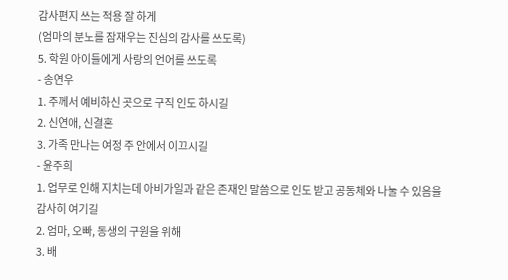감사편지 쓰는 적용 잘 하게
(엄마의 분노를 잠재우는 진심의 감사를 쓰도록)
5. 학원 아이들에게 사랑의 언어를 쓰도록
- 송연우
1. 주께서 예비하신 곳으로 구직 인도 하시길
2. 신연애, 신결혼
3. 가족 만나는 여정 주 안에서 이끄시길
- 윤주희
1. 업무로 인해 지치는데 아비가일과 같은 존재인 말씀으로 인도 받고 공동체와 나눌 수 있음을 감사히 여기길
2. 엄마, 오빠, 동생의 구원을 위해
3. 배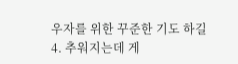우자를 위한 꾸준한 기도 하길
4. 추워지는데 게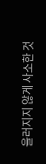을러지지 않게 사소한 것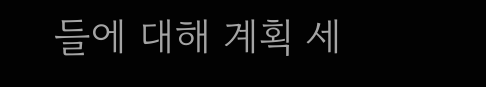들에 대해 계획 세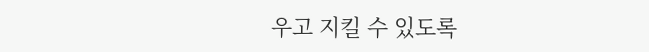우고 지킬 수 있도록